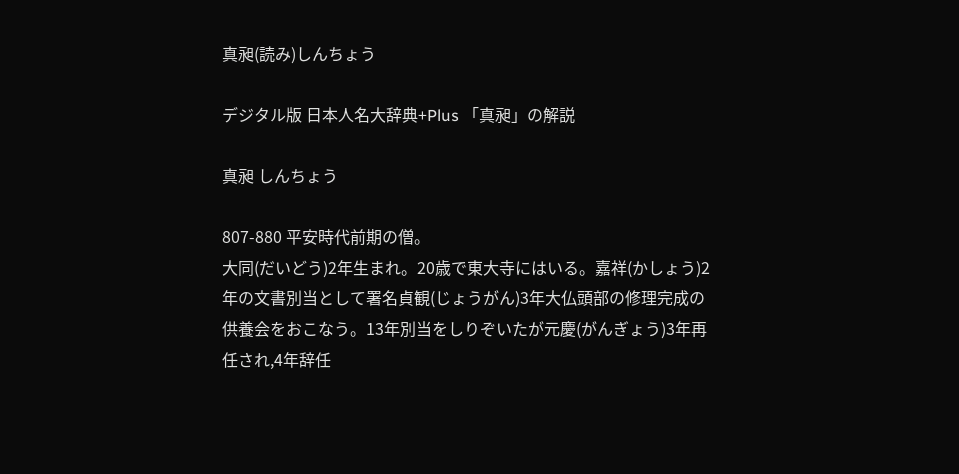真昶(読み)しんちょう

デジタル版 日本人名大辞典+Plus 「真昶」の解説

真昶 しんちょう

807-880 平安時代前期の僧。
大同(だいどう)2年生まれ。20歳で東大寺にはいる。嘉祥(かしょう)2年の文書別当として署名貞観(じょうがん)3年大仏頭部の修理完成の供養会をおこなう。13年別当をしりぞいたが元慶(がんぎょう)3年再任され,4年辞任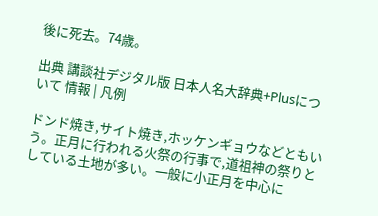後に死去。74歳。

出典 講談社デジタル版 日本人名大辞典+Plusについて 情報 | 凡例

ドンド焼き,サイト焼き,ホッケンギョウなどともいう。正月に行われる火祭の行事で,道祖神の祭りとしている土地が多い。一般に小正月を中心に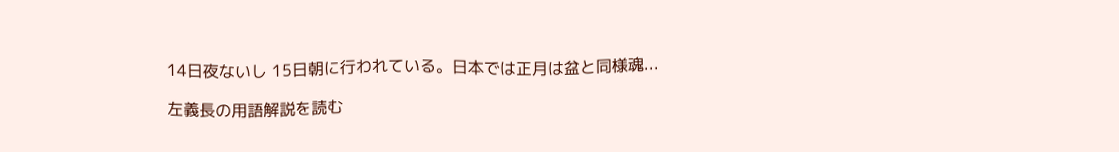14日夜ないし 15日朝に行われている。日本では正月は盆と同様魂...

左義長の用語解説を読む